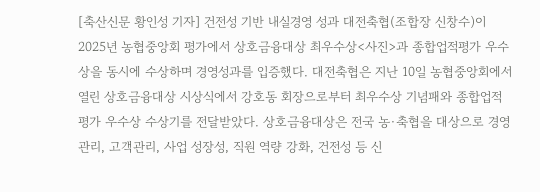[축산신문 황인성 기자] 건전성 기반 내실경영 성과 대전축협(조합장 신창수)이 2025년 농협중앙회 평가에서 상호금융대상 최우수상<사진>과 종합업적평가 우수상을 동시에 수상하며 경영성과를 입증했다. 대전축협은 지난 10일 농협중앙회에서 열린 상호금융대상 시상식에서 강호동 회장으로부터 최우수상 기념패와 종합업적평가 우수상 수상기를 전달받았다. 상호금융대상은 전국 농·축협을 대상으로 경영관리, 고객관리, 사업 성장성, 직원 역량 강화, 건전성 등 신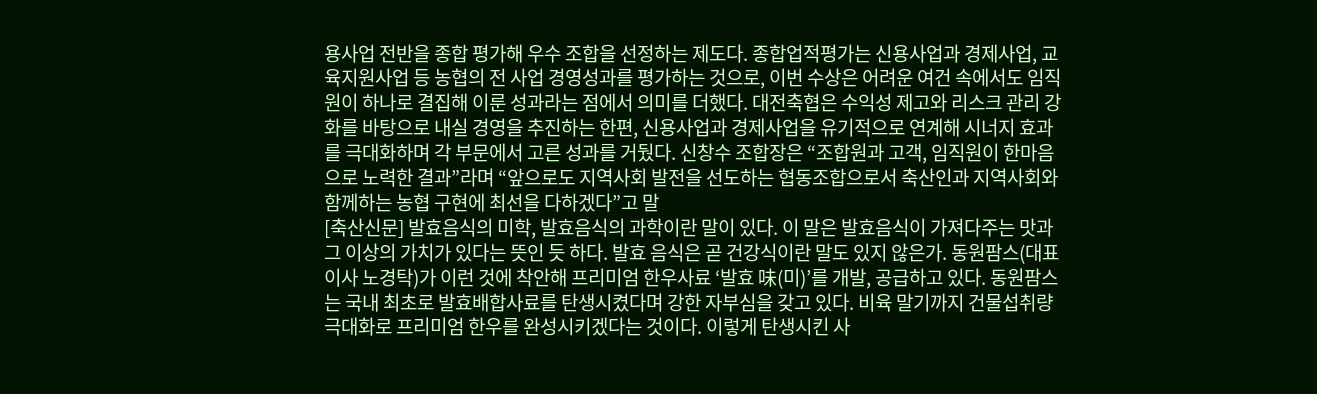용사업 전반을 종합 평가해 우수 조합을 선정하는 제도다. 종합업적평가는 신용사업과 경제사업, 교육지원사업 등 농협의 전 사업 경영성과를 평가하는 것으로, 이번 수상은 어려운 여건 속에서도 임직원이 하나로 결집해 이룬 성과라는 점에서 의미를 더했다. 대전축협은 수익성 제고와 리스크 관리 강화를 바탕으로 내실 경영을 추진하는 한편, 신용사업과 경제사업을 유기적으로 연계해 시너지 효과를 극대화하며 각 부문에서 고른 성과를 거뒀다. 신창수 조합장은 “조합원과 고객, 임직원이 한마음으로 노력한 결과”라며 “앞으로도 지역사회 발전을 선도하는 협동조합으로서 축산인과 지역사회와 함께하는 농협 구현에 최선을 다하겠다”고 말
[축산신문] 발효음식의 미학, 발효음식의 과학이란 말이 있다. 이 말은 발효음식이 가져다주는 맛과 그 이상의 가치가 있다는 뜻인 듯 하다. 발효 음식은 곧 건강식이란 말도 있지 않은가. 동원팜스(대표이사 노경탁)가 이런 것에 착안해 프리미엄 한우사료 ‘발효 味(미)’를 개발, 공급하고 있다. 동원팜스는 국내 최초로 발효배합사료를 탄생시켰다며 강한 자부심을 갖고 있다. 비육 말기까지 건물섭취량 극대화로 프리미엄 한우를 완성시키겠다는 것이다. 이렇게 탄생시킨 사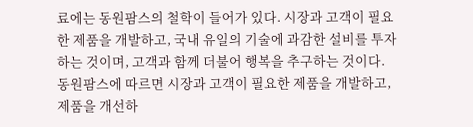료에는 동원팜스의 철학이 들어가 있다. 시장과 고객이 필요한 제품을 개발하고, 국내 유일의 기술에 과감한 설비를 투자하는 것이며, 고객과 함께 더불어 행복을 추구하는 것이다. 동원팜스에 따르면 시장과 고객이 필요한 제품을 개발하고, 제품을 개선하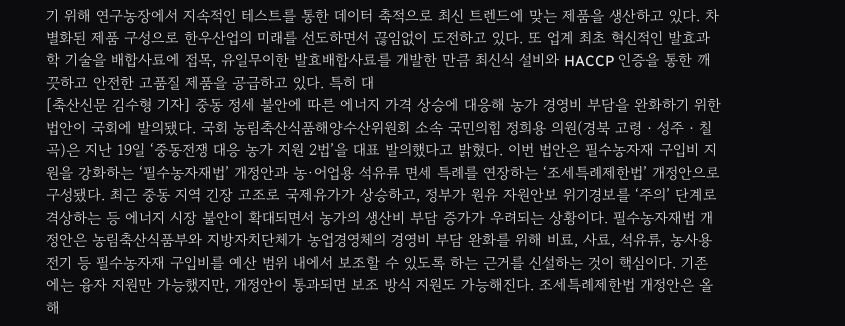기 위해 연구농장에서 지속적인 테스트를 통한 데이터 축적으로 최신 트렌드에 맞는 제품을 생산하고 있다. 차별화된 제품 구성으로 한우산업의 미래를 선도하면서 끊임없이 도전하고 있다. 또 업계 최초 혁신적인 발효과학 기술을 배합사료에 접목, 유일무이한 발효배합사료를 개발한 만큼 최신식 설비와 HACCP 인증을 통한 깨끗하고 안전한 고품질 제품을 공급하고 있다. 특히 대
[축산신문 김수형 기자] 중동 정세 불안에 따른 에너지 가격 상승에 대응해 농가 경영비 부담을 완화하기 위한 법안이 국회에 발의됐다. 국회 농림축산식품해양수산위원회 소속 국민의힘 정희용 의원(경북 고령‧성주‧칠곡)은 지난 19일 ‘중동전쟁 대응 농가 지원 2법’을 대표 발의했다고 밝혔다. 이번 법안은 필수농자재 구입비 지원을 강화하는 ‘필수농자재법’ 개정안과 농·어업용 석유류 면세 특례를 연장하는 ‘조세특례제한법’ 개정안으로 구성됐다. 최근 중동 지역 긴장 고조로 국제유가가 상승하고, 정부가 원유 자원안보 위기경보를 ‘주의’ 단계로 격상하는 등 에너지 시장 불안이 확대되면서 농가의 생산비 부담 증가가 우려되는 상황이다. 필수농자재법 개정안은 농림축산식품부와 지방자치단체가 농업경영체의 경영비 부담 완화를 위해 비료, 사료, 석유류, 농사용 전기 등 필수농자재 구입비를 예산 범위 내에서 보조할 수 있도록 하는 근거를 신설하는 것이 핵심이다. 기존에는 융자 지원만 가능했지만, 개정안이 통과되면 보조 방식 지원도 가능해진다. 조세특례제한법 개정안은 올해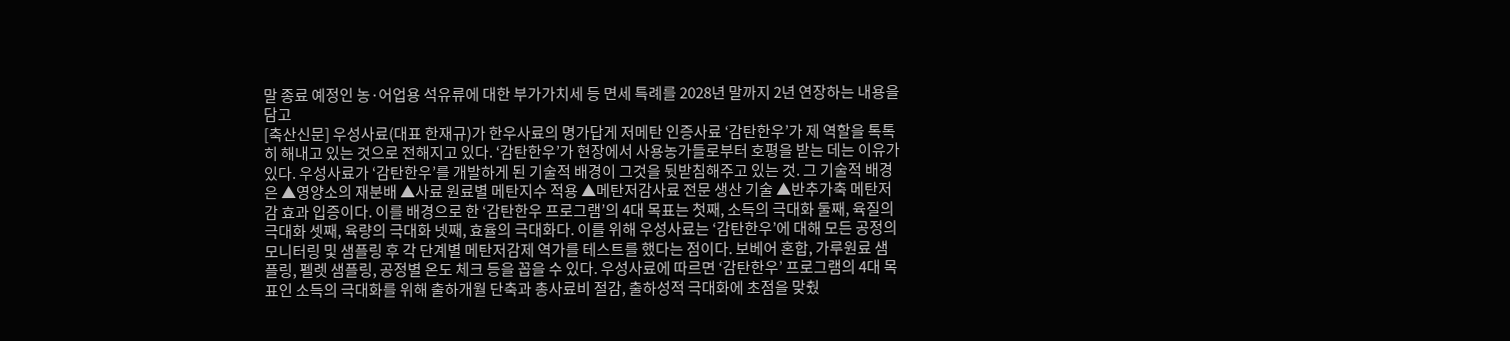말 종료 예정인 농·어업용 석유류에 대한 부가가치세 등 면세 특례를 2028년 말까지 2년 연장하는 내용을 담고
[축산신문] 우성사료(대표 한재규)가 한우사료의 명가답게 저메탄 인증사료 ‘감탄한우’가 제 역할을 톡톡히 해내고 있는 것으로 전해지고 있다. ‘감탄한우’가 현장에서 사용농가들로부터 호평을 받는 데는 이유가 있다. 우성사료가 ‘감탄한우’를 개발하게 된 기술적 배경이 그것을 뒷받침해주고 있는 것. 그 기술적 배경은 ▲영양소의 재분배 ▲사료 원료별 메탄지수 적용 ▲메탄저감사료 전문 생산 기술 ▲반추가축 메탄저감 효과 입증이다. 이를 배경으로 한 ‘감탄한우 프로그램’의 4대 목표는 첫째, 소득의 극대화 둘째, 육질의 극대화 셋째, 육량의 극대화 넷째, 효율의 극대화다. 이를 위해 우성사료는 ‘감탄한우’에 대해 모든 공정의 모니터링 및 샘플링 후 각 단계별 메탄저감제 역가를 테스트를 했다는 점이다. 보베어 혼합, 가루원료 샘플링, 펠렛 샘플링, 공정별 온도 체크 등을 꼽을 수 있다. 우성사료에 따르면 ‘감탄한우’ 프로그램의 4대 목표인 소득의 극대화를 위해 출하개월 단축과 총사료비 절감, 출하성적 극대화에 초점을 맞췄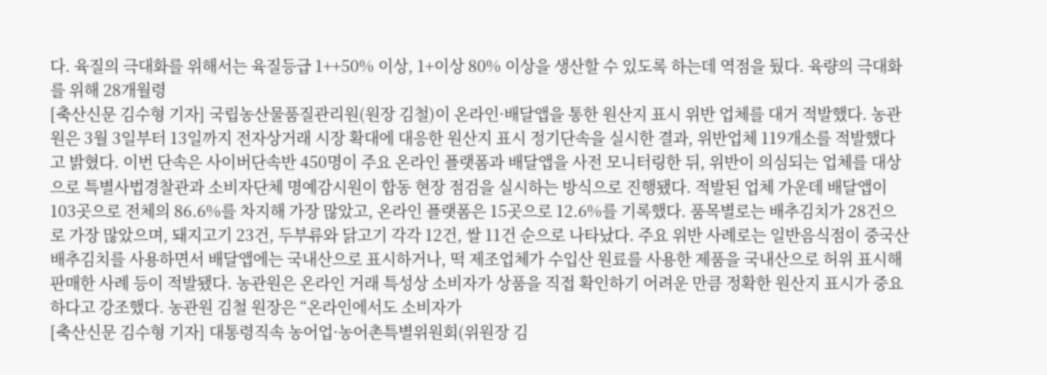다. 육질의 극대화를 위해서는 육질등급 1++50% 이상, 1+이상 80% 이상을 생산할 수 있도록 하는데 역점을 뒀다. 육량의 극대화를 위해 28개월령
[축산신문 김수형 기자] 국립농산물품질관리원(원장 김철)이 온라인·배달앱을 통한 원산지 표시 위반 업체를 대거 적발했다. 농관원은 3월 3일부터 13일까지 전자상거래 시장 확대에 대응한 원산지 표시 정기단속을 실시한 결과, 위반업체 119개소를 적발했다고 밝혔다. 이번 단속은 사이버단속반 450명이 주요 온라인 플랫폼과 배달앱을 사전 모니터링한 뒤, 위반이 의심되는 업체를 대상으로 특별사법경찰관과 소비자단체 명예감시원이 합동 현장 점검을 실시하는 방식으로 진행됐다. 적발된 업체 가운데 배달앱이 103곳으로 전체의 86.6%를 차지해 가장 많았고, 온라인 플랫폼은 15곳으로 12.6%를 기록했다. 품목별로는 배추김치가 28건으로 가장 많았으며, 돼지고기 23건, 두부류와 닭고기 각각 12건, 쌀 11건 순으로 나타났다. 주요 위반 사례로는 일반음식점이 중국산 배추김치를 사용하면서 배달앱에는 국내산으로 표시하거나, 떡 제조업체가 수입산 원료를 사용한 제품을 국내산으로 허위 표시해 판매한 사례 등이 적발됐다. 농관원은 온라인 거래 특성상 소비자가 상품을 직접 확인하기 어려운 만큼 정확한 원산지 표시가 중요하다고 강조했다. 농관원 김철 원장은 “온라인에서도 소비자가
[축산신문 김수형 기자] 대통령직속 농어업·농어촌특별위원회(위원장 김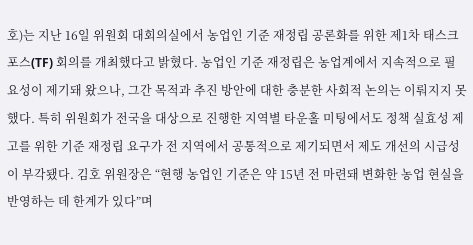호)는 지난 16일 위원회 대회의실에서 농업인 기준 재정립 공론화를 위한 제1차 태스크포스(TF) 회의를 개최했다고 밝혔다. 농업인 기준 재정립은 농업계에서 지속적으로 필요성이 제기돼 왔으나, 그간 목적과 추진 방안에 대한 충분한 사회적 논의는 이뤄지지 못했다. 특히 위원회가 전국을 대상으로 진행한 지역별 타운홀 미팅에서도 정책 실효성 제고를 위한 기준 재정립 요구가 전 지역에서 공통적으로 제기되면서 제도 개선의 시급성이 부각됐다. 김호 위원장은 “현행 농업인 기준은 약 15년 전 마련돼 변화한 농업 현실을 반영하는 데 한계가 있다”며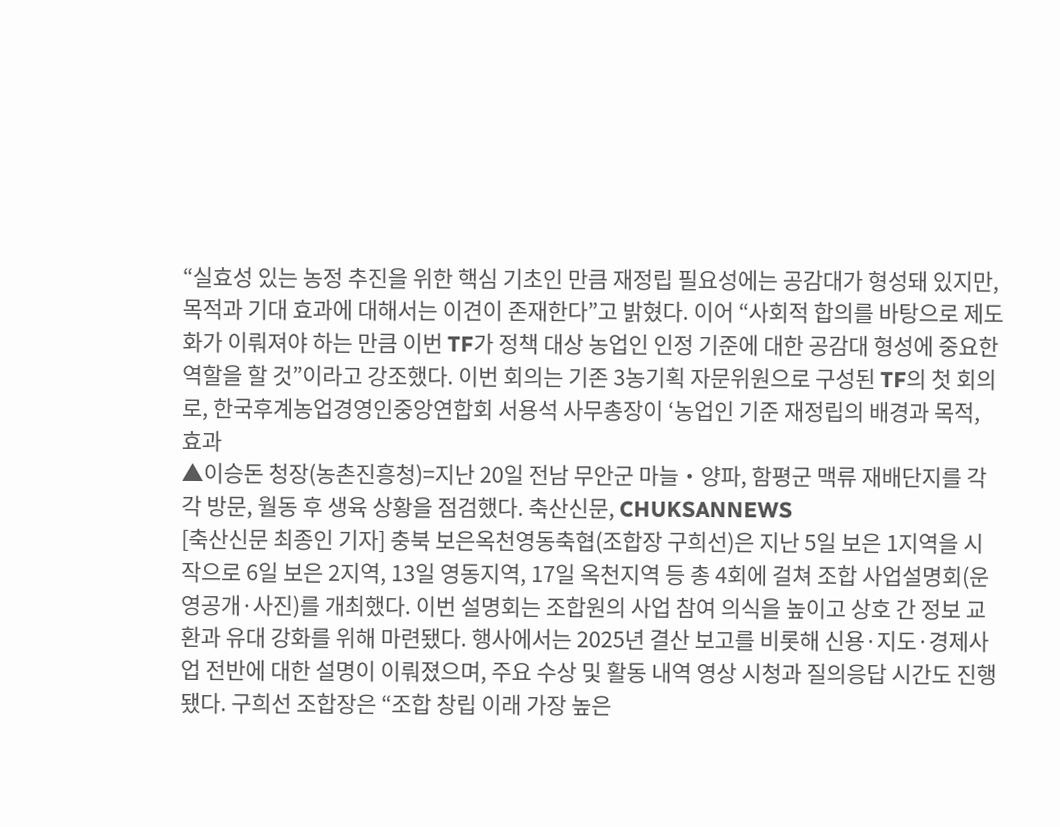“실효성 있는 농정 추진을 위한 핵심 기초인 만큼 재정립 필요성에는 공감대가 형성돼 있지만, 목적과 기대 효과에 대해서는 이견이 존재한다”고 밝혔다. 이어 “사회적 합의를 바탕으로 제도화가 이뤄져야 하는 만큼 이번 TF가 정책 대상 농업인 인정 기준에 대한 공감대 형성에 중요한 역할을 할 것”이라고 강조했다. 이번 회의는 기존 3농기획 자문위원으로 구성된 TF의 첫 회의로, 한국후계농업경영인중앙연합회 서용석 사무총장이 ‘농업인 기준 재정립의 배경과 목적, 효과
▲이승돈 청장(농촌진흥청)=지난 20일 전남 무안군 마늘‧양파, 함평군 맥류 재배단지를 각각 방문, 월동 후 생육 상황을 점검했다. 축산신문, CHUKSANNEWS
[축산신문 최종인 기자] 충북 보은옥천영동축협(조합장 구희선)은 지난 5일 보은 1지역을 시작으로 6일 보은 2지역, 13일 영동지역, 17일 옥천지역 등 총 4회에 걸쳐 조합 사업설명회(운영공개·사진)를 개최했다. 이번 설명회는 조합원의 사업 참여 의식을 높이고 상호 간 정보 교환과 유대 강화를 위해 마련됐다. 행사에서는 2025년 결산 보고를 비롯해 신용·지도·경제사업 전반에 대한 설명이 이뤄졌으며, 주요 수상 및 활동 내역 영상 시청과 질의응답 시간도 진행됐다. 구희선 조합장은 “조합 창립 이래 가장 높은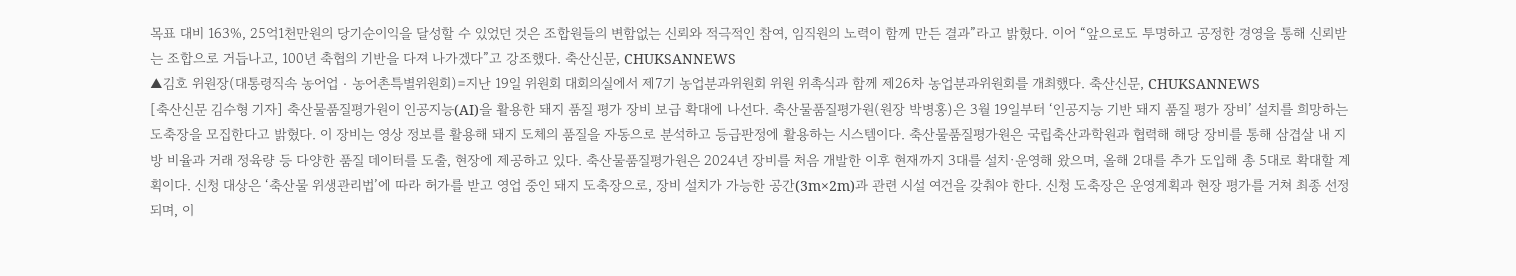목표 대비 163%, 25억1천만원의 당기순이익을 달성할 수 있었던 것은 조합원들의 변함없는 신뢰와 적극적인 참여, 임직원의 노력이 함께 만든 결과”라고 밝혔다. 이어 “앞으로도 투명하고 공정한 경영을 통해 신뢰받는 조합으로 거듭나고, 100년 축협의 기반을 다져 나가겠다”고 강조했다. 축산신문, CHUKSANNEWS
▲김호 위원장(대통령직속 농어업‧농어촌특별위원회)=지난 19일 위원회 대회의실에서 제7기 농업분과위원회 위원 위촉식과 함께 제26차 농업분과위원회를 개최했다. 축산신문, CHUKSANNEWS
[축산신문 김수형 기자] 축산물품질평가원이 인공지능(AI)을 활용한 돼지 품질 평가 장비 보급 확대에 나선다. 축산물품질평가원(원장 박병홍)은 3월 19일부터 ‘인공지능 기반 돼지 품질 평가 장비’ 설치를 희망하는 도축장을 모집한다고 밝혔다. 이 장비는 영상 정보를 활용해 돼지 도체의 품질을 자동으로 분석하고 등급판정에 활용하는 시스템이다. 축산물품질평가원은 국립축산과학원과 협력해 해당 장비를 통해 삼겹살 내 지방 비율과 거래 정육량 등 다양한 품질 데이터를 도출, 현장에 제공하고 있다. 축산물품질평가원은 2024년 장비를 처음 개발한 이후 현재까지 3대를 설치·운영해 왔으며, 올해 2대를 추가 도입해 총 5대로 확대할 계획이다. 신청 대상은 ‘축산물 위생관리법’에 따라 허가를 받고 영업 중인 돼지 도축장으로, 장비 설치가 가능한 공간(3m×2m)과 관련 시설 여건을 갖춰야 한다. 신청 도축장은 운영계획과 현장 평가를 거쳐 최종 선정되며, 이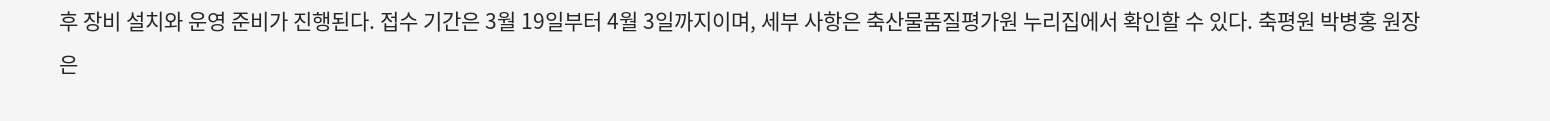후 장비 설치와 운영 준비가 진행된다. 접수 기간은 3월 19일부터 4월 3일까지이며, 세부 사항은 축산물품질평가원 누리집에서 확인할 수 있다. 축평원 박병홍 원장은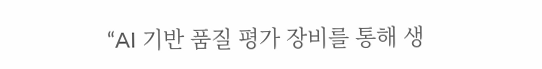“AI 기반 품질 평가 장비를 통해 생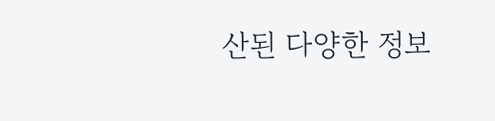산된 다양한 정보